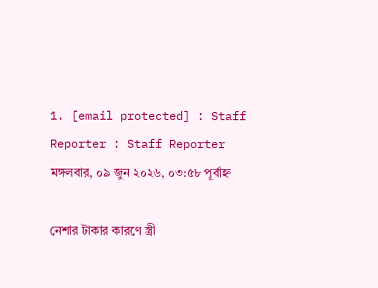1. [email protected] : Staff Reporter : Staff Reporter
মঙ্গলবার, ০৯ জুন ২০২৬, ০৩:৫৮ পূর্বাহ্ন

নেশার টাকার কারণে স্ত্রী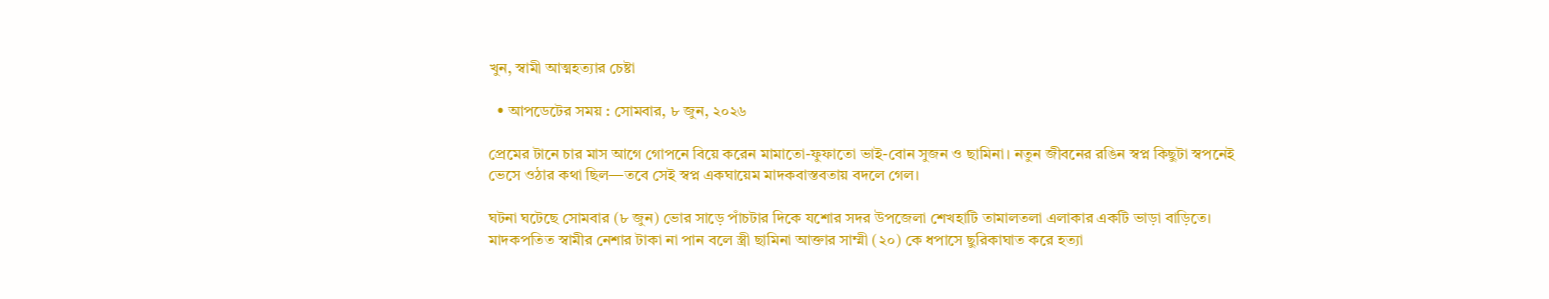খুন, স্বামী আত্মহত্যার চেষ্টা

  • আপডেটের সময় : সোমবার, ৮ জুন, ২০২৬

প্রেমের টানে চার মাস আগে গোপনে বিয়ে করেন মামাতো-ফুফাতো ভাই-বোন সুজন ও ছামিনা। নতুন জীবনের রঙিন স্বপ্ন কিছুটা স্বপনেই ভেসে ওঠার কথা ছিল—তবে সেই স্বপ্ন একঘায়েম মাদকবাস্তবতায় বদলে গেল।

ঘটনা ঘটেছে সোমবার (৮ জুন) ভোর সাড়ে পাঁচটার দিকে যশোর সদর উপজেলা শেখহাটি তামালতলা এলাকার একটি ভাড়া বাড়িতে। মাদকপতিত স্বামীর নেশার টাকা না পান বলে স্ত্রী ছামিনা আক্তার সাম্মী (২০) কে ধপাসে ছুরিকাঘাত করে হত্যা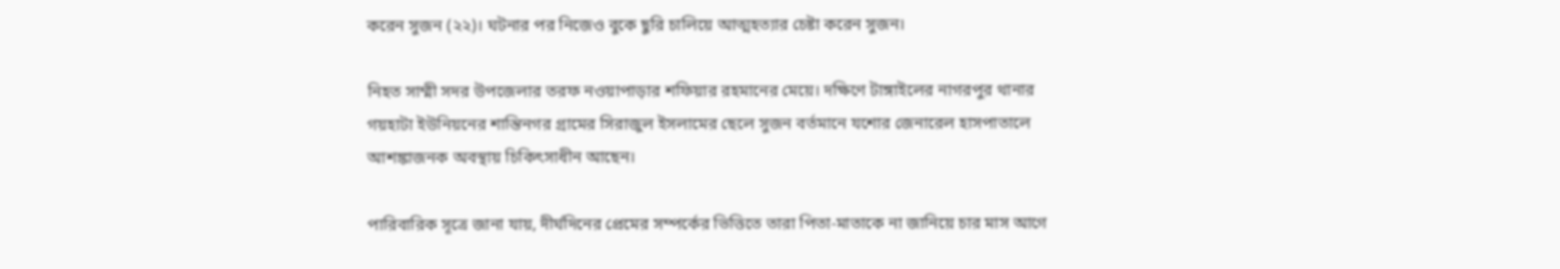করেন সুজন (২২)। ঘটনার পর নিজেও বুকে ছুরি চালিয়ে আত্মহত্যার চেষ্টা করেন সুজন।

নিহত সাম্মী সদর উপজেলার তরফ নওয়াপাড়ার শফিয়ার রহমানের মেয়ে। দক্ষিণে টাঙ্গাইলের নাগরপুর থানার গয়হাটা ইউনিয়নের শান্তিনগর গ্রামের সিরাজুল ইসলামের ছেলে সুজন বর্তমানে যশোর জেনারেল হাসপাতালে আশঙ্কাজনক অবস্থায় চিকিৎসাধীন আছেন।

পারিবারিক সূত্রে জানা যায়, দীর্ঘদিনের প্রেমের সম্পর্কের ভিত্তিতে তারা পিতা-মাতাকে না জানিয়ে চার মাস আগে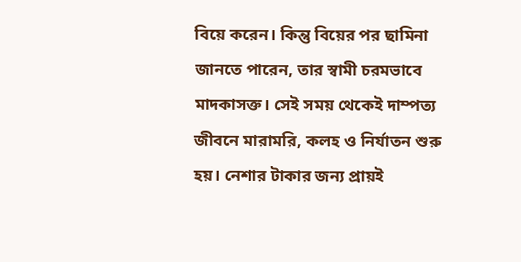বিয়ে করেন। কিন্তু বিয়ের পর ছামিনা জানতে পারেন, তার স্বামী চরমভাবে মাদকাসক্ত। সেই সময় থেকেই দাম্পত্য জীবনে মারামরি, কলহ ও নির্যাতন শুরু হয়। নেশার টাকার জন্য প্রায়ই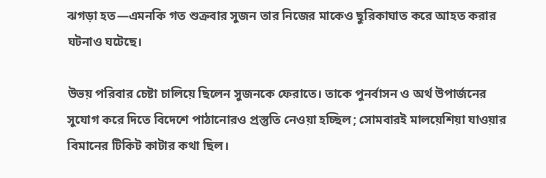ঝগড়া হত—এমনকি গত শুক্রবার সুজন তার নিজের মাকেও ছুরিকাঘাত করে আহত করার ঘটনাও ঘটেছে।

উভয় পরিবার চেষ্টা চালিয়ে ছিলেন সুজনকে ফেরাতে। তাকে পুনর্বাসন ও অর্থ উপার্জনের সুযোগ করে দিতে বিদেশে পাঠানোরও প্রস্তুতি নেওয়া হচ্ছিল; সোমবারই মালয়েশিয়া যাওয়ার বিমানের টিকিট কাটার কথা ছিল।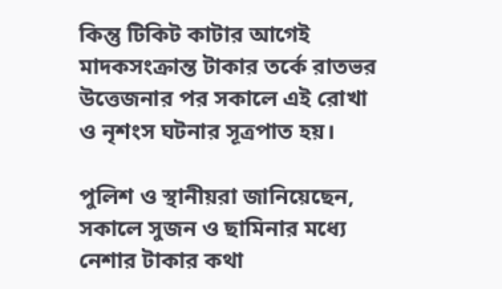কিন্তু টিকিট কাটার আগেই মাদকসংক্রান্ত টাকার তর্কে রাতভর উত্তেজনার পর সকালে এই রোখা ও নৃশংস ঘটনার সূত্রপাত হয়।

পুলিশ ও স্থানীয়রা জানিয়েছেন, সকালে সুজন ও ছামিনার মধ্যে নেশার টাকার কথা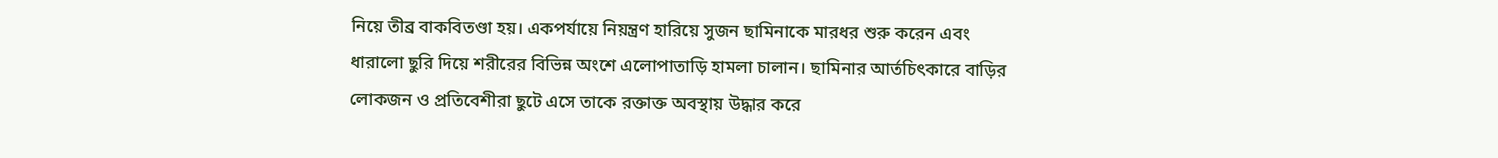নিয়ে তীব্র বাকবিতণ্ডা হয়। একপর্যায়ে নিয়ন্ত্রণ হারিয়ে সুজন ছামিনাকে মারধর শুরু করেন এবং ধারালো ছুরি দিয়ে শরীরের বিভিন্ন অংশে এলোপাতাড়ি হামলা চালান। ছামিনার আর্তচিৎকারে বাড়ির লোকজন ও প্রতিবেশীরা ছুটে এসে তাকে রক্তাক্ত অবস্থায় উদ্ধার করে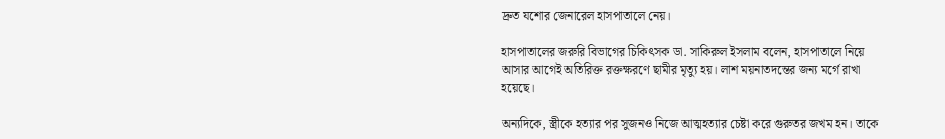দ্রুত যশোর জেনারেল হাসপাতালে নেয়।

হাসপাতালের জরুরি বিভাগের চিকিৎসক ডা. সাকিরুল ইসলাম বলেন, হাসপাতালে নিয়ে আসার আগেই অতিরিক্ত রক্তক্ষরণে ছামীর মৃত্যু হয়। লাশ ময়নাতদন্তের জন্য মর্গে রাখা হয়েছে।

অন্যদিকে, স্ত্রীকে হত্যার পর সুজনও নিজে আত্মহত্যার চেষ্টা করে গুরুতর জখম হন। তাকে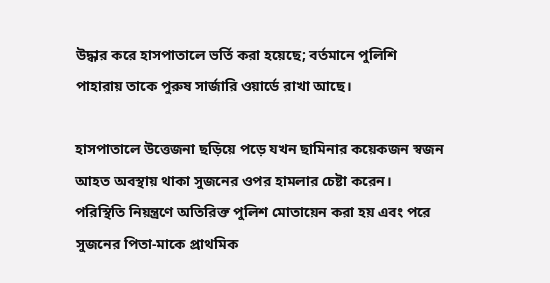উদ্ধার করে হাসপাতালে ভর্তি করা হয়েছে; বর্তমানে পুলিশি পাহারায় তাকে পুরুষ সার্জারি ওয়ার্ডে রাখা আছে।

হাসপাতালে উত্তেজনা ছড়িয়ে পড়ে যখন ছামিনার কয়েকজন স্বজন আহত অবস্থায় থাকা সুজনের ওপর হামলার চেষ্টা করেন। পরিস্থিতি নিয়ন্ত্রণে অতিরিক্ত পুলিশ মোতায়েন করা হয় এবং পরে সুজনের পিতা-মাকে প্রাথমিক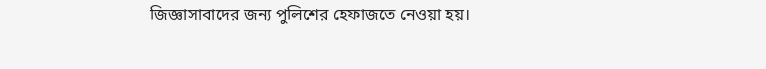জিজ্ঞাসাবাদের জন্য পুলিশের হেফাজতে নেওয়া হয়।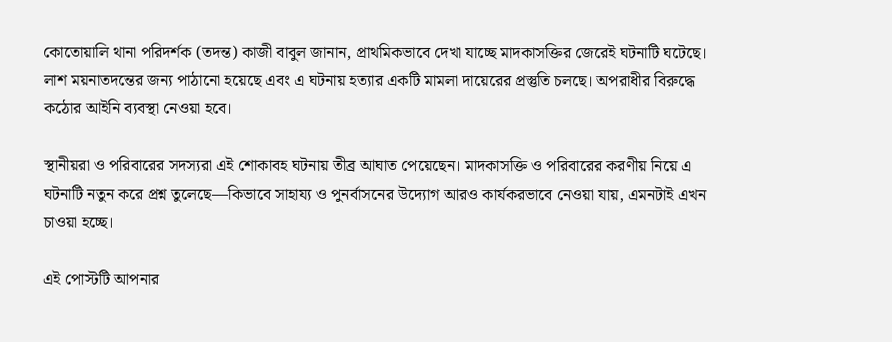কোতোয়ালি থানা পরিদর্শক (তদন্ত) কাজী বাবুল জানান, প্রাথমিকভাবে দেখা যাচ্ছে মাদকাসক্তির জেরেই ঘটনাটি ঘটেছে। লাশ ময়নাতদন্তের জন্য পাঠানো হয়েছে এবং এ ঘটনায় হত্যার একটি মামলা দায়েরের প্রস্তুতি চলছে। অপরাধীর বিরুদ্ধে কঠোর আইনি ব্যবস্থা নেওয়া হবে।

স্থানীয়রা ও পরিবারের সদস্যরা এই শোকাবহ ঘটনায় তীব্র আঘাত পেয়েছেন। মাদকাসক্তি ও পরিবারের করণীয় নিয়ে এ ঘটনাটি নতুন করে প্রশ্ন তুলেছে—কিভাবে সাহায্য ও পুনর্বাসনের উদ্যোগ আরও কার্যকরভাবে নেওয়া যায়, এমনটাই এখন চাওয়া হচ্ছে।

এই পোস্টটি আপনার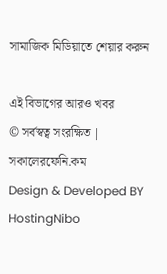সামাজিক মিডিয়াতে শেয়ার করুন

এই বিভাগের আরও খবর
© সর্বস্বত্ব সংরক্ষিত | সকালেরফেনি.কম
Design & Developed BY HostingNibo